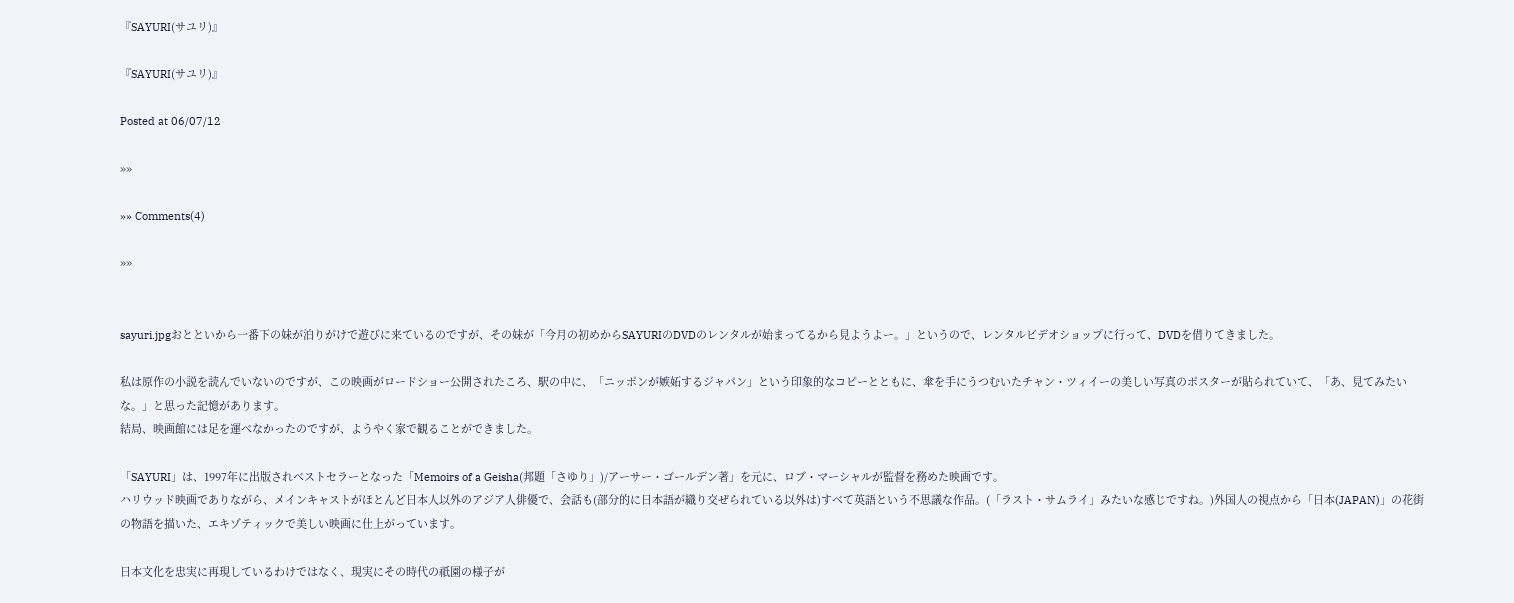『SAYURI(サユリ)』

『SAYURI(サユリ)』

Posted at 06/07/12

»»

»» Comments(4)

»»


sayuri.jpgおとといから一番下の妹が泊りがけで遊びに来ているのですが、その妹が「今月の初めからSAYURIのDVDのレンタルが始まってるから見ようよー。」というので、レンタルビデオショップに行って、DVDを借りてきました。

私は原作の小説を読んでいないのですが、この映画がロードショー公開されたころ、駅の中に、「ニッポンが嫉妬するジャパン」という印象的なコピーとともに、傘を手にうつむいたチャン・ツィイーの美しい写真のポスターが貼られていて、「あ、見てみたいな。」と思った記憶があります。
結局、映画館には足を運べなかったのですが、ようやく家で観ることができました。

「SAYURI」は、1997年に出版されベストセラーとなった「Memoirs of a Geisha(邦題「さゆり」)/アーサー・ゴールデン著」を元に、ロブ・マーシャルが監督を務めた映画です。
ハリウッド映画でありながら、メインキャストがほとんど日本人以外のアジア人俳優で、会話も(部分的に日本語が織り交ぜられている以外は)すべて英語という不思議な作品。(「ラスト・サムライ」みたいな感じですね。)外国人の視点から「日本(JAPAN)」の花街の物語を描いた、エキゾティックで美しい映画に仕上がっています。

日本文化を忠実に再現しているわけではなく、現実にその時代の祇園の様子が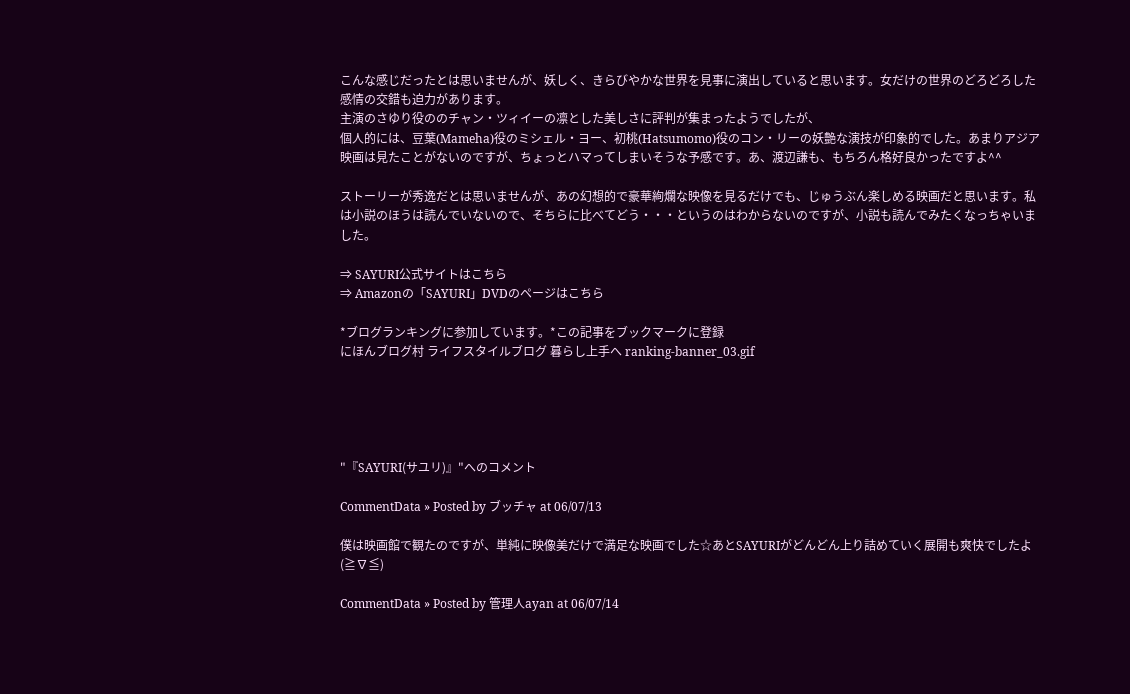こんな感じだったとは思いませんが、妖しく、きらびやかな世界を見事に演出していると思います。女だけの世界のどろどろした感情の交錯も迫力があります。
主演のさゆり役ののチャン・ツィイーの凛とした美しさに評判が集まったようでしたが、
個人的には、豆葉(Mameha)役のミシェル・ヨー、初桃(Hatsumomo)役のコン・リーの妖艶な演技が印象的でした。あまりアジア映画は見たことがないのですが、ちょっとハマってしまいそうな予感です。あ、渡辺謙も、もちろん格好良かったですよ^^

ストーリーが秀逸だとは思いませんが、あの幻想的で豪華絢爛な映像を見るだけでも、じゅうぶん楽しめる映画だと思います。私は小説のほうは読んでいないので、そちらに比べてどう・・・というのはわからないのですが、小説も読んでみたくなっちゃいました。

⇒ SAYURI公式サイトはこちら
⇒ Amazonの「SAYURI」DVDのページはこちら

*ブログランキングに参加しています。*この記事をブックマークに登録
にほんブログ村 ライフスタイルブログ 暮らし上手へ ranking-banner_03.gif





"『SAYURI(サユリ)』"へのコメント

CommentData » Posted by ブッチャ at 06/07/13

僕は映画館で観たのですが、単純に映像美だけで満足な映画でした☆あとSAYURIがどんどん上り詰めていく展開も爽快でしたよ(≧∇≦)

CommentData » Posted by 管理人ayan at 06/07/14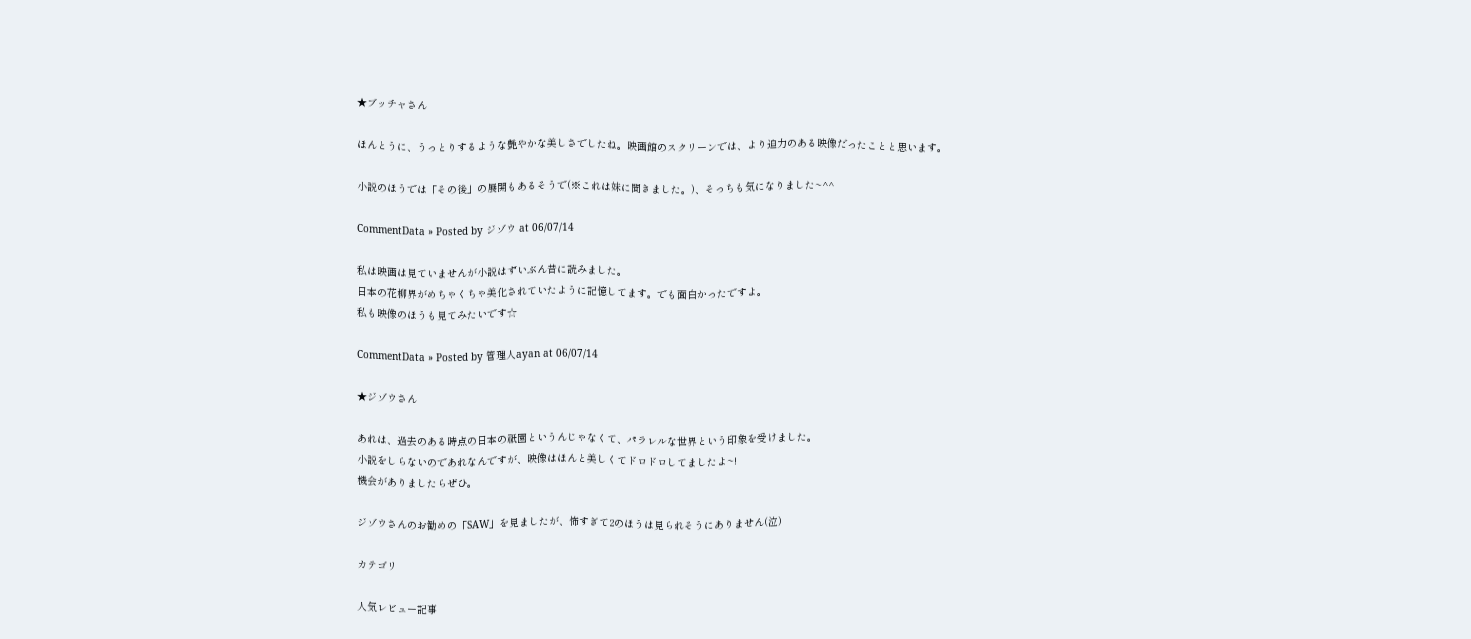★ブッチャさん

ほんとうに、うっとりするような艶やかな美しさでしたね。映画館のスクリーンでは、より迫力のある映像だったことと思います。

小説のほうでは「その後」の展開もあるそうで(※これは妹に聞きました。)、そっちも気になりました~^^

CommentData » Posted by ジゾウ at 06/07/14

私は映画は見ていませんが小説はずいぶん昔に読みました。
日本の花柳界がめちゃくちゃ美化されていたように記憶してます。でも面白かったですよ。
私も映像のほうも見てみたいです☆

CommentData » Posted by 管理人ayan at 06/07/14

★ジゾウさん

あれは、過去のある時点の日本の祇園というんじゃなくて、パラレルな世界という印象を受けました。
小説をしらないのであれなんですが、映像はほんと美しくてドロドロしてましたよ~!
機会がありましたらぜひ。

ジゾウさんのお勧めの「SAW」を見ましたが、怖すぎて2のほうは見られそうにありません(泣)

カテゴリ

人気レビュー記事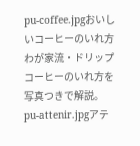pu-coffee.jpgおいしいコーヒーのいれ方
わが家流・ドリップコーヒーのいれ方を写真つきで解説。
pu-attenir.jpgアテ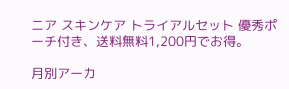ニア スキンケア トライアルセット 優秀ポーチ付き、送料無料1,200円でお得。

月別アーカ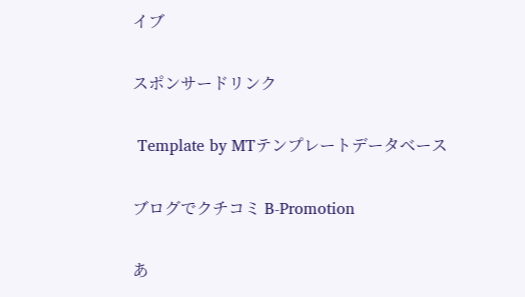イブ

スポンサードリンク

 Template by MTテンプレートデータベース

ブログでクチコミ B-Promotion

あ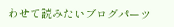わせて読みたいブログパーツ